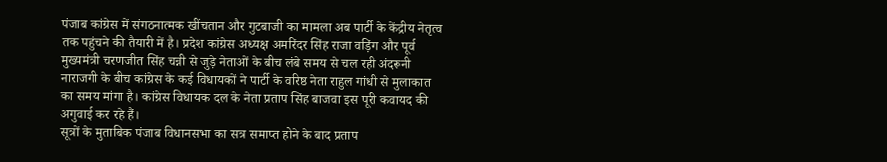पंजाब कांग्रेस में संगठनात्मक खींचतान और गुटबाजी का मामला अब पार्टी के केंद्रीय नेतृत्व तक पहुंचने की तैयारी में है। प्रदेश कांग्रेस अध्यक्ष अमरिंदर सिंह राजा वड़िंग और पूर्व मुख्यमंत्री चरणजीत सिंह चन्नी से जुड़े नेताओं के बीच लंबे समय से चल रही अंदरूनी नाराजगी के बीच कांग्रेस के कई विधायकों ने पार्टी के वरिष्ठ नेता राहुल गांधी से मुलाकात का समय मांगा है। कांग्रेस विधायक दल के नेता प्रताप सिंह बाजवा इस पूरी कवायद की अगुवाई कर रहे हैं।
सूत्रों के मुताबिक पंजाब विधानसभा का सत्र समाप्त होने के बाद प्रताप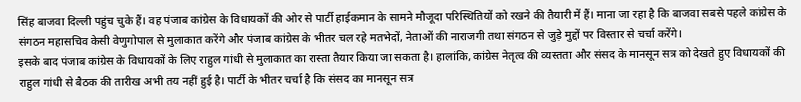सिंह बाजवा दिल्ली पहुंच चुके हैं। वह पंजाब कांग्रेस के विधायकों की ओर से पार्टी हाईकमान के सामने मौजूदा परिस्थितियों को रखने की तैयारी में हैं। माना जा रहा है कि बाजवा सबसे पहले कांग्रेस के संगठन महासचिव केसी वेणुगोपाल से मुलाकात करेंगे और पंजाब कांग्रेस के भीतर चल रहे मतभेदों, नेताओं की नाराजगी तथा संगठन से जुड़े मुद्दों पर विस्तार से चर्चा करेंगे।
इसके बाद पंजाब कांग्रेस के विधायकों के लिए राहुल गांधी से मुलाकात का रास्ता तैयार किया जा सकता है। हालांकि, कांग्रेस नेतृत्व की व्यस्तता और संसद के मानसून सत्र को देखते हुए विधायकों की राहुल गांधी से बैठक की तारीख अभी तय नहीं हुई है। पार्टी के भीतर चर्चा है कि संसद का मानसून सत्र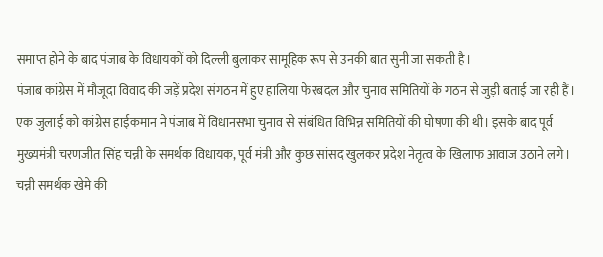समाप्त होने के बाद पंजाब के विधायकों को दिल्ली बुलाकर सामूहिक रूप से उनकी बात सुनी जा सकती है।
पंजाब कांग्रेस में मौजूदा विवाद की जड़ें प्रदेश संगठन में हुए हालिया फेरबदल और चुनाव समितियों के गठन से जुड़ी बताई जा रही हैं। एक जुलाई को कांग्रेस हाईकमान ने पंजाब में विधानसभा चुनाव से संबंधित विभिन्न समितियों की घोषणा की थी। इसके बाद पूर्व मुख्यमंत्री चरणजीत सिंह चन्नी के समर्थक विधायक, पूर्व मंत्री और कुछ सांसद खुलकर प्रदेश नेतृत्व के खिलाफ आवाज उठाने लगे।
चन्नी समर्थक खेमे की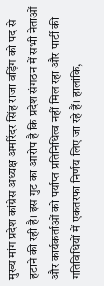मुख्य मांग प्रदेश कांग्रेस अध्यक्ष अमरिंदर सिंह राजा वड़िंग को पद से हटाने की रही है। इस गुट का आरोप है कि प्रदेश संगठन में सभी नेताओं और कार्यकर्ताओं को पर्याप्त प्रतिनिधित्व नहीं मिल रहा और पार्टी की गतिविधियों में एकतरफा निर्णय लिए जा रहे हैं। हालांकि,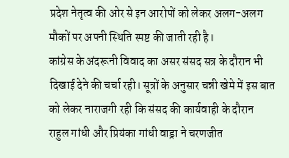प्रदेश नेतृत्व की ओर से इन आरोपों को लेकर अलग-अलग मौकों पर अपनी स्थिति स्पष्ट की जाती रही है।
कांग्रेस के अंदरूनी विवाद का असर संसद सत्र के दौरान भी दिखाई देने की चर्चा रही। सूत्रों के अनुसार चन्नी खेमे में इस बात को लेकर नाराजगी रही कि संसद की कार्यवाही के दौरान राहुल गांधी और प्रियंका गांधी वाड्रा ने चरणजीत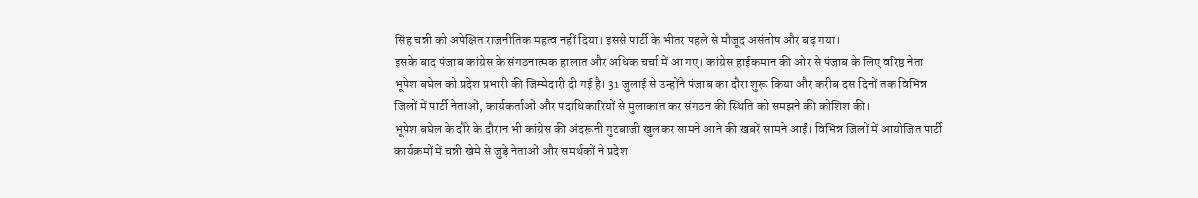सिंह चन्नी को अपेक्षित राजनीतिक महत्व नहीं दिया। इससे पार्टी के भीतर पहले से मौजूद असंतोष और बढ़ गया।
इसके बाद पंजाब कांग्रेस के संगठनात्मक हालात और अधिक चर्चा में आ गए। कांग्रेस हाईकमान की ओर से पंजाब के लिए वरिष्ठ नेता भूपेश बघेल को प्रदेश प्रभारी की जिम्मेदारी दी गई है। 31 जुलाई से उन्होंने पंजाब का दौरा शुरू किया और करीब दस दिनों तक विभिन्न जिलों में पार्टी नेताओं, कार्यकर्ताओं और पदाधिकारियों से मुलाकात कर संगठन की स्थिति को समझने की कोशिश की।
भूपेश बघेल के दौरे के दौरान भी कांग्रेस की अंदरूनी गुटबाजी खुलकर सामने आने की खबरें सामने आईं। विभिन्न जिलों में आयोजित पार्टी कार्यक्रमों में चन्नी खेमे से जुड़े नेताओं और समर्थकों ने प्रदेश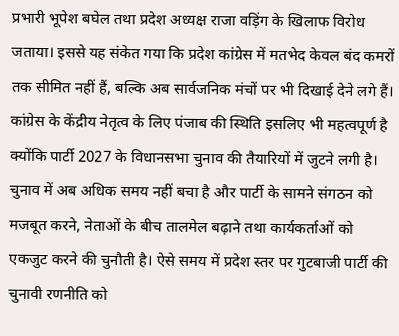प्रभारी भूपेश बघेल तथा प्रदेश अध्यक्ष राजा वड़िंग के खिलाफ विरोध जताया। इससे यह संकेत गया कि प्रदेश कांग्रेस में मतभेद केवल बंद कमरों तक सीमित नहीं हैं, बल्कि अब सार्वजनिक मंचों पर भी दिखाई देने लगे हैं।
कांग्रेस के केंद्रीय नेतृत्व के लिए पंजाब की स्थिति इसलिए भी महत्वपूर्ण है क्योंकि पार्टी 2027 के विधानसभा चुनाव की तैयारियों में जुटने लगी है। चुनाव में अब अधिक समय नहीं बचा है और पार्टी के सामने संगठन को मजबूत करने, नेताओं के बीच तालमेल बढ़ाने तथा कार्यकर्ताओं को एकजुट करने की चुनौती है। ऐसे समय में प्रदेश स्तर पर गुटबाजी पार्टी की चुनावी रणनीति को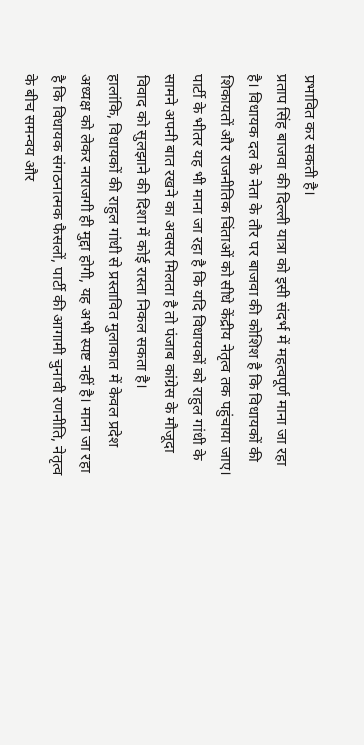प्रभावित कर सकती है।
प्रताप सिंह बाजवा की दिल्ली यात्रा को इसी संदर्भ में महत्वपूर्ण माना जा रहा है। विधायक दल के नेता के तौर पर बाजवा की कोशिश है कि विधायकों की शिकायतों और राजनीतिक चिंताओं को सीधे केंद्रीय नेतृत्व तक पहुंचाया जाए। पार्टी के भीतर यह भी माना जा रहा है कि यदि विधायकों को राहुल गांधी के सामने अपनी बात रखने का अवसर मिलता है तो पंजाब कांग्रेस के मौजूदा विवाद को सुलझाने की दिशा में कोई रास्ता निकल सकता है।
हालांकि, विधायकों की राहुल गांधी से प्रस्तावित मुलाकात में केवल प्रदेश अध्यक्ष को लेकर नाराजगी ही मुद्दा होगी, यह अभी स्पष्ट नहीं है। माना जा रहा है कि विधायक संगठनात्मक फैसलों, पार्टी की आगामी चुनावी रणनीति, नेतृत्व के बीच समन्वय और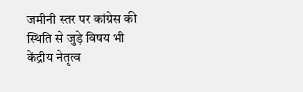जमीनी स्तर पर कांग्रेस की स्थिति से जुड़े विषय भी केंद्रीय नेतृत्व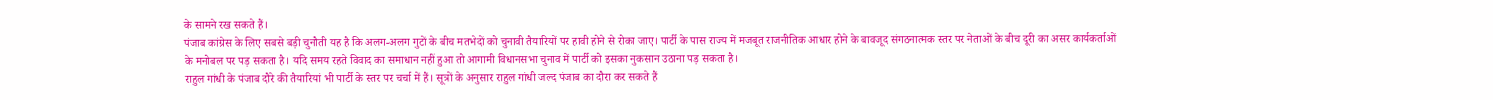के सामने रख सकते हैं।
पंजाब कांग्रेस के लिए सबसे बड़ी चुनौती यह है कि अलग-अलग गुटों के बीच मतभेदों को चुनावी तैयारियों पर हावी होने से रोका जाए। पार्टी के पास राज्य में मजबूत राजनीतिक आधार होने के बावजूद संगठनात्मक स्तर पर नेताओं के बीच दूरी का असर कार्यकर्ताओं के मनोबल पर पड़ सकता है। यदि समय रहते विवाद का समाधान नहीं हुआ तो आगामी विधानसभा चुनाव में पार्टी को इसका नुकसान उठाना पड़ सकता है।
राहुल गांधी के पंजाब दौरे की तैयारियां भी पार्टी के स्तर पर चर्चा में हैं। सूत्रों के अनुसार राहुल गांधी जल्द पंजाब का दौरा कर सकते हैं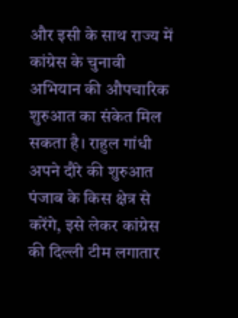और इसी के साथ राज्य में कांग्रेस के चुनावी अभियान की औपचारिक शुरुआत का संकेत मिल सकता है। राहुल गांधी अपने दौरे की शुरुआत पंजाब के किस क्षेत्र से करेंगे, इसे लेकर कांग्रेस की दिल्ली टीम लगातार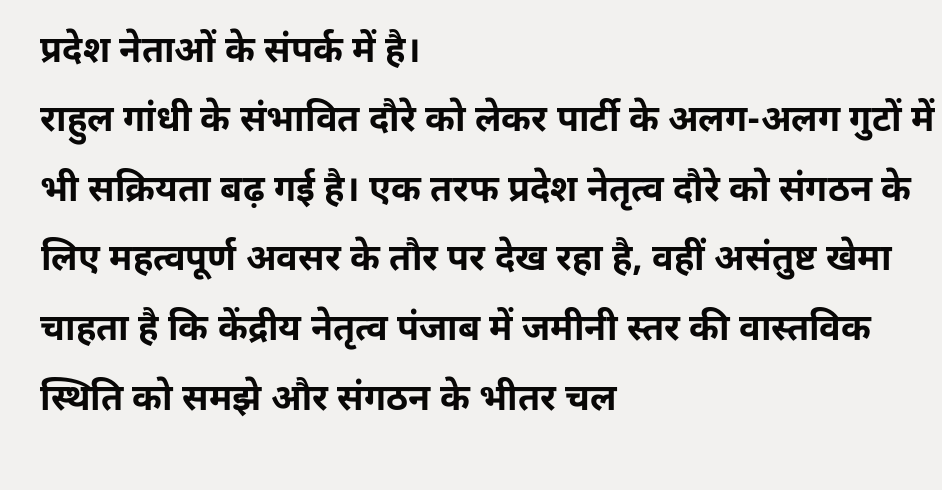प्रदेश नेताओं के संपर्क में है।
राहुल गांधी के संभावित दौरे को लेकर पार्टी के अलग-अलग गुटों में भी सक्रियता बढ़ गई है। एक तरफ प्रदेश नेतृत्व दौरे को संगठन के लिए महत्वपूर्ण अवसर के तौर पर देख रहा है, वहीं असंतुष्ट खेमा चाहता है कि केंद्रीय नेतृत्व पंजाब में जमीनी स्तर की वास्तविक स्थिति को समझे और संगठन के भीतर चल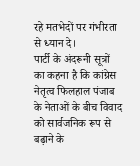रहे मतभेदों पर गंभीरता से ध्यान दे।
पार्टी के अंदरूनी सूत्रों का कहना है कि कांग्रेस नेतृत्व फिलहाल पंजाब के नेताओं के बीच विवाद को सार्वजनिक रूप से बढ़ाने के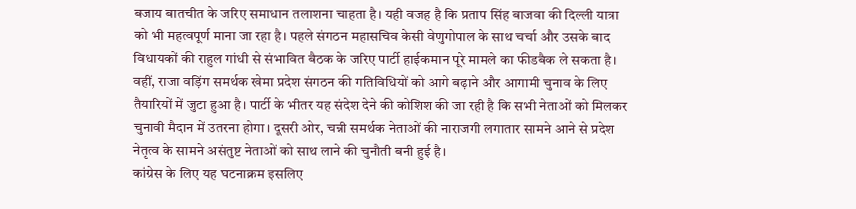बजाय बातचीत के जरिए समाधान तलाशना चाहता है। यही वजह है कि प्रताप सिंह बाजवा की दिल्ली यात्रा को भी महत्वपूर्ण माना जा रहा है। पहले संगठन महासचिव केसी वेणुगोपाल के साथ चर्चा और उसके बाद विधायकों की राहुल गांधी से संभावित बैठक के जरिए पार्टी हाईकमान पूरे मामले का फीडबैक ले सकता है।
वहीं, राजा वड़िंग समर्थक खेमा प्रदेश संगठन की गतिविधियों को आगे बढ़ाने और आगामी चुनाव के लिए तैयारियों में जुटा हुआ है। पार्टी के भीतर यह संदेश देने की कोशिश की जा रही है कि सभी नेताओं को मिलकर चुनावी मैदान में उतरना होगा। दूसरी ओर, चन्नी समर्थक नेताओं की नाराजगी लगातार सामने आने से प्रदेश नेतृत्व के सामने असंतुष्ट नेताओं को साथ लाने की चुनौती बनी हुई है।
कांग्रेस के लिए यह घटनाक्रम इसलिए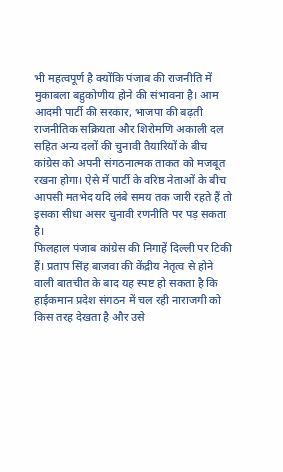भी महत्वपूर्ण है क्योंकि पंजाब की राजनीति में मुकाबला बहुकोणीय होने की संभावना है। आम आदमी पार्टी की सरकार, भाजपा की बढ़ती राजनीतिक सक्रियता और शिरोमणि अकाली दल सहित अन्य दलों की चुनावी तैयारियों के बीच कांग्रेस को अपनी संगठनात्मक ताकत को मजबूत रखना होगा। ऐसे में पार्टी के वरिष्ठ नेताओं के बीच आपसी मतभेद यदि लंबे समय तक जारी रहते हैं तो इसका सीधा असर चुनावी रणनीति पर पड़ सकता है।
फिलहाल पंजाब कांग्रेस की निगाहें दिल्ली पर टिकी हैं। प्रताप सिंह बाजवा की केंद्रीय नेतृत्व से होने वाली बातचीत के बाद यह स्पष्ट हो सकता है कि हाईकमान प्रदेश संगठन में चल रही नाराजगी को किस तरह देखता है और उसे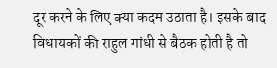दूर करने के लिए क्या कदम उठाता है। इसके बाद विधायकों की राहुल गांधी से बैठक होती है तो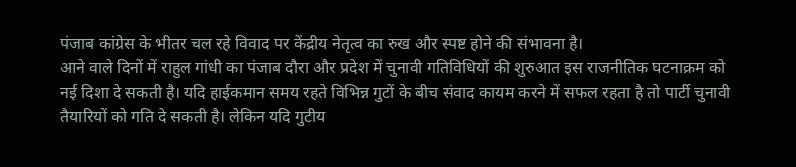पंजाब कांग्रेस के भीतर चल रहे विवाद पर केंद्रीय नेतृत्व का रुख और स्पष्ट होने की संभावना है।
आने वाले दिनों में राहुल गांधी का पंजाब दौरा और प्रदेश में चुनावी गतिविधियों की शुरुआत इस राजनीतिक घटनाक्रम को नई दिशा दे सकती है। यदि हाईकमान समय रहते विभिन्न गुटों के बीच संवाद कायम करने में सफल रहता है तो पार्टी चुनावी तैयारियों को गति दे सकती है। लेकिन यदि गुटीय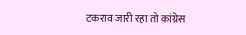टकराव जारी रहा तो कांग्रेस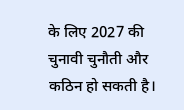के लिए 2027 की चुनावी चुनौती और कठिन हो सकती है।